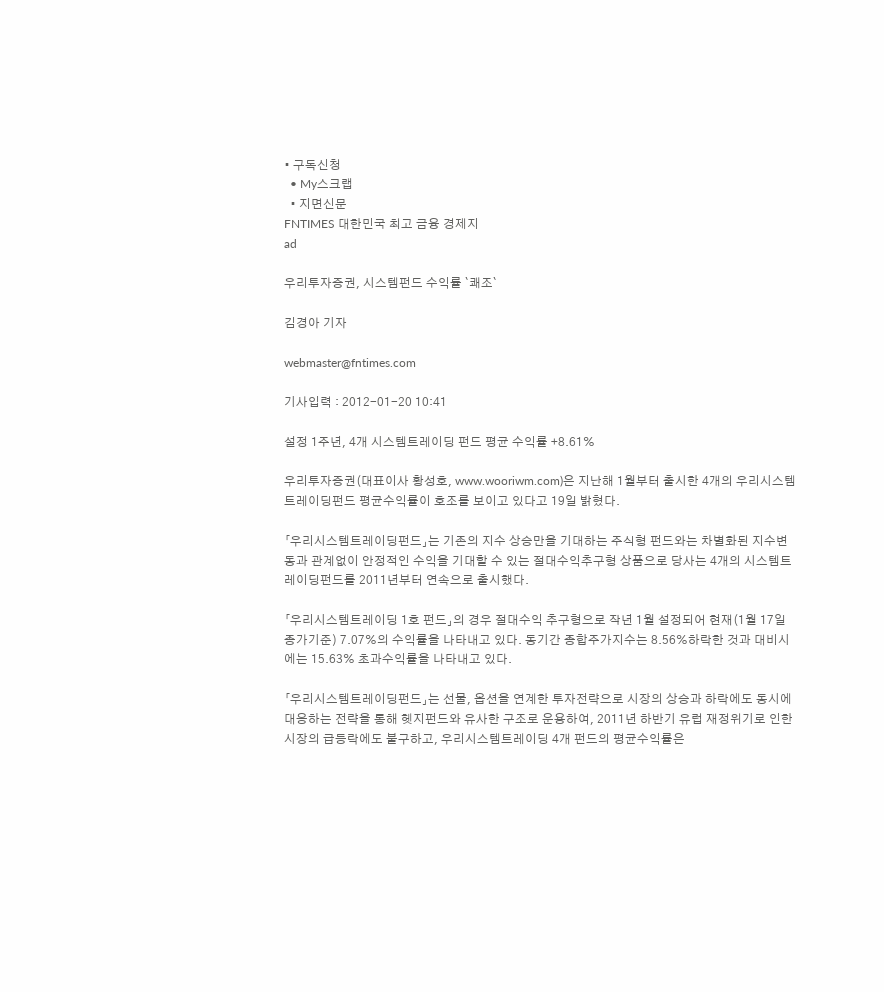• 구독신청
  • My스크랩
  • 지면신문
FNTIMES 대한민국 최고 금융 경제지
ad

우리투자증권, 시스템펀드 수익률 `쾌조`

김경아 기자

webmaster@fntimes.com

기사입력 : 2012-01-20 10:41

설정 1주년, 4개 시스템트레이딩 펀드 평균 수익률 +8.61%

우리투자증권(대표이사 황성호, www.wooriwm.com)은 지난해 1월부터 출시한 4개의 우리시스템트레이딩펀드 평균수익률이 호조를 보이고 있다고 19일 밝혔다.

「우리시스템트레이딩펀드」는 기존의 지수 상승만을 기대하는 주식형 펀드와는 차별화된 지수변동과 관계없이 안정적인 수익을 기대할 수 있는 절대수익추구형 상품으로 당사는 4개의 시스템트레이딩펀드를 2011년부터 연속으로 출시했다.

「우리시스템트레이딩 1호 펀드」의 경우 절대수익 추구형으로 작년 1월 설정되어 현재(1월 17일 종가기준) 7.07%의 수익률을 나타내고 있다. 동기간 종합주가지수는 8.56%하락한 것과 대비시에는 15.63% 초과수익률을 나타내고 있다.

「우리시스템트레이딩펀드」는 선물, 옵션을 연계한 투자전략으로 시장의 상승과 하락에도 동시에 대응하는 전략을 통해 헷지펀드와 유사한 구조로 운용하여, 2011년 하반기 유럽 재정위기로 인한 시장의 급등락에도 불구하고, 우리시스템트레이딩 4개 펀드의 평균수익률은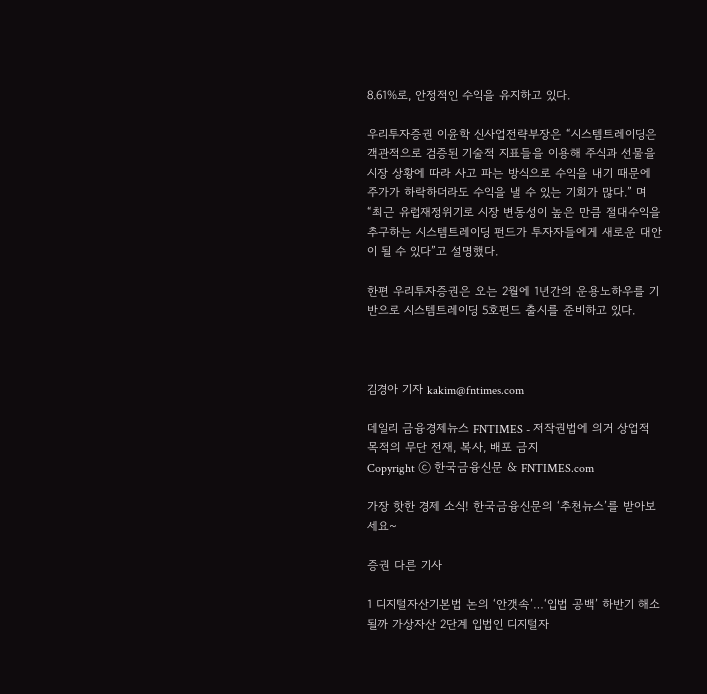8.61%로, 안정적인 수익을 유지하고 있다.

우리투자증권 이윤학 신사업전략부장은 “시스템트레이딩은 객관적으로 검증된 기술적 지표들을 이용해 주식과 선물을 시장 상황에 따라 사고 파는 방식으로 수익을 내기 때문에 주가가 하락하더라도 수익을 낼 수 있는 기회가 많다.” 며 “최근 유럽재정위기로 시장 변동성이 높은 만큼 절대수익을 추구하는 시스템트레이딩 펀드가 투자자들에게 새로운 대안이 될 수 있다”고 설명했다.

한편 우리투자증권은 오는 2월에 1년간의 운용노하우를 기반으로 시스템트레이딩 5호펀드 출시를 준비하고 있다.



김경아 기자 kakim@fntimes.com

데일리 금융경제뉴스 FNTIMES - 저작권법에 의거 상업적 목적의 무단 전재, 복사, 배포 금지
Copyright ⓒ 한국금융신문 & FNTIMES.com

가장 핫한 경제 소식! 한국금융신문의 ‘추천뉴스’를 받아보세요~

증권 다른 기사

1 디지털자산기본법 논의 ‘안갯속’…‘입법 공백’ 하반기 해소될까 가상자산 2단계 입법인 디지털자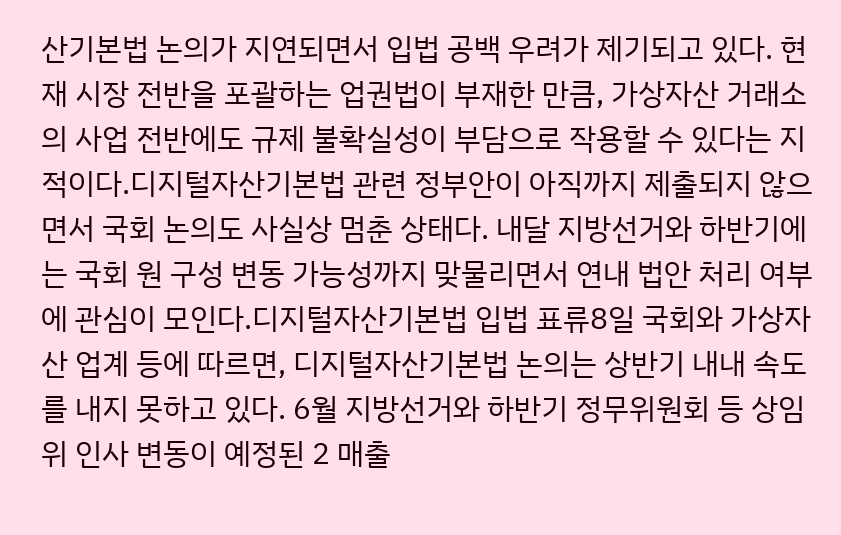산기본법 논의가 지연되면서 입법 공백 우려가 제기되고 있다. 현재 시장 전반을 포괄하는 업권법이 부재한 만큼, 가상자산 거래소의 사업 전반에도 규제 불확실성이 부담으로 작용할 수 있다는 지적이다.디지털자산기본법 관련 정부안이 아직까지 제출되지 않으면서 국회 논의도 사실상 멈춘 상태다. 내달 지방선거와 하반기에는 국회 원 구성 변동 가능성까지 맞물리면서 연내 법안 처리 여부에 관심이 모인다.디지털자산기본법 입법 표류8일 국회와 가상자산 업계 등에 따르면, 디지털자산기본법 논의는 상반기 내내 속도를 내지 못하고 있다. 6월 지방선거와 하반기 정무위원회 등 상임위 인사 변동이 예정된 2 매출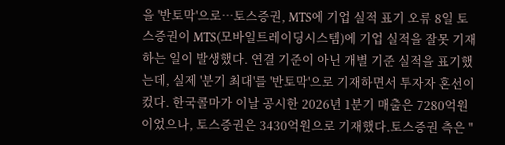을 '반토막'으로…토스증권, MTS에 기업 실적 표기 오류 8일 토스증권이 MTS(모바일트레이딩시스템)에 기업 실적을 잘못 기재하는 일이 발생했다. 연결 기준이 아닌 개별 기준 실적을 표기했는데, 실제 '분기 최대'를 '반토막'으로 기재하면서 투자자 혼선이 컸다. 한국콜마가 이날 공시한 2026년 1분기 매출은 7280억원이었으나, 토스증권은 3430억원으로 기재했다.토스증권 측은 "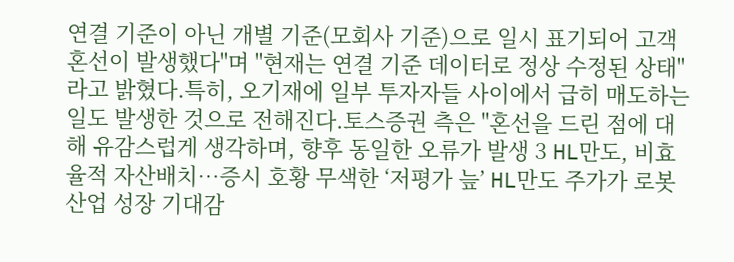연결 기준이 아닌 개별 기준(모회사 기준)으로 일시 표기되어 고객 혼선이 발생했다"며 "현재는 연결 기준 데이터로 정상 수정된 상태"라고 밝혔다.특히, 오기재에 일부 투자자들 사이에서 급히 매도하는 일도 발생한 것으로 전해진다.토스증권 측은 "혼선을 드린 점에 대해 유감스럽게 생각하며, 향후 동일한 오류가 발생 3 HL만도, 비효율적 자산배치…증시 호황 무색한 ‘저평가 늪’ HL만도 주가가 로봇 산업 성장 기대감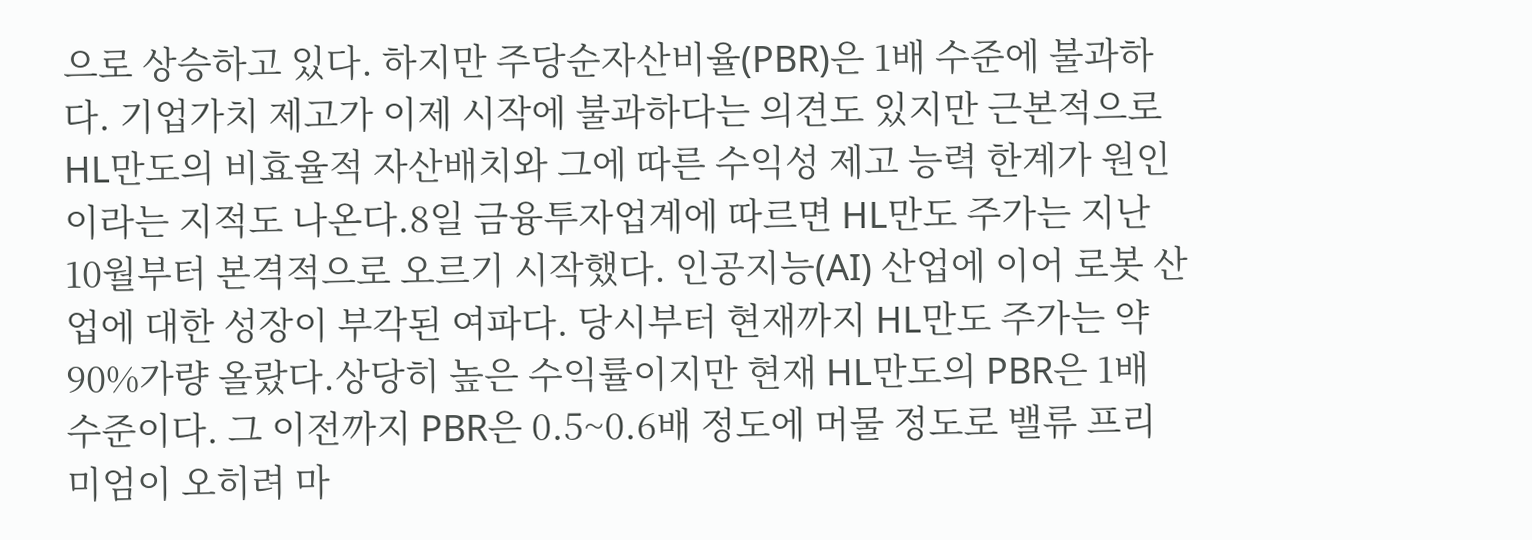으로 상승하고 있다. 하지만 주당순자산비율(PBR)은 1배 수준에 불과하다. 기업가치 제고가 이제 시작에 불과하다는 의견도 있지만 근본적으로 HL만도의 비효율적 자산배치와 그에 따른 수익성 제고 능력 한계가 원인이라는 지적도 나온다.8일 금융투자업계에 따르면 HL만도 주가는 지난 10월부터 본격적으로 오르기 시작했다. 인공지능(AI) 산업에 이어 로봇 산업에 대한 성장이 부각된 여파다. 당시부터 현재까지 HL만도 주가는 약 90%가량 올랐다.상당히 높은 수익률이지만 현재 HL만도의 PBR은 1배 수준이다. 그 이전까지 PBR은 0.5~0.6배 정도에 머물 정도로 밸류 프리미엄이 오히려 마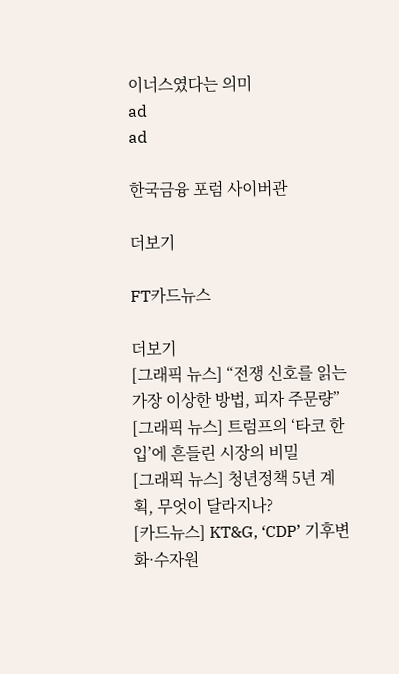이너스였다는 의미
ad
ad

한국금융 포럼 사이버관

더보기

FT카드뉴스

더보기
[그래픽 뉴스] “전쟁 신호를 읽는 가장 이상한 방법, 피자 주문량”
[그래픽 뉴스] 트럼프의 ‘타코 한 입’에 흔들린 시장의 비밀
[그래픽 뉴스] 청년정책 5년 계획, 무엇이 달라지나?
[카드뉴스] KT&G, ‘CDP’ 기후변화·수자원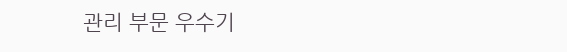관리 부문 우수기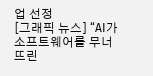업 선정
[그래픽 뉴스] “AI가 소프트웨어를 무너뜨린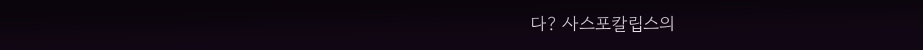다? 사스포칼립스의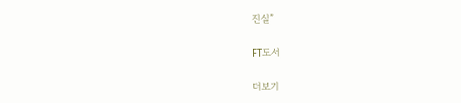진실”

FT도서

더보기